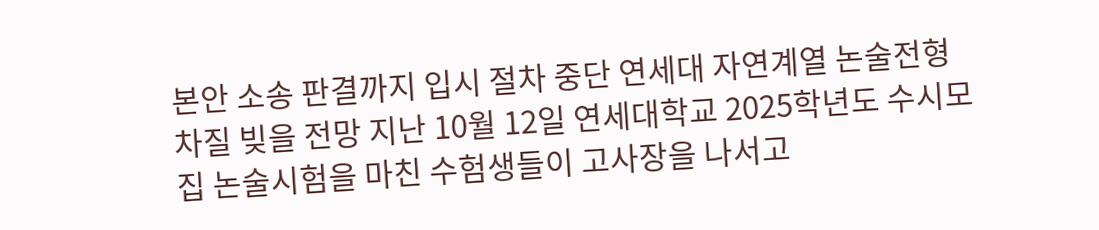본안 소송 판결까지 입시 절차 중단 연세대 자연계열 논술전형 차질 빚을 전망 지난 10월 12일 연세대학교 2025학년도 수시모집 논술시험을 마친 수험생들이 고사장을 나서고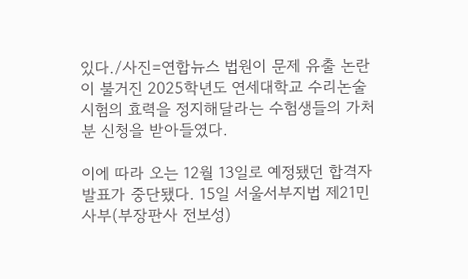있다./사진=연합뉴스 법원이 문제 유출 논란이 불거진 2025학년도 연세대학교 수리논술 시험의 효력을 정지해달라는 수험생들의 가처분 신청을 받아들였다.

이에 따라 오는 12월 13일로 예정됐던 합격자 발표가 중단됐다. 15일 서울서부지법 제21민사부(부장판사 전보성)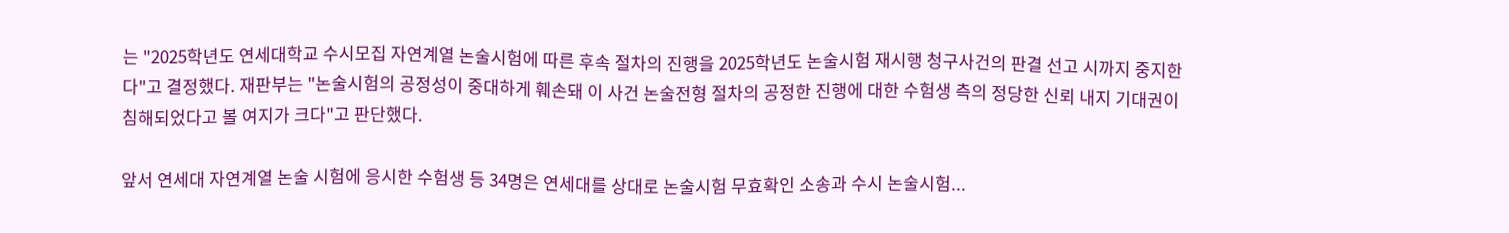는 "2025학년도 연세대학교 수시모집 자연계열 논술시험에 따른 후속 절차의 진행을 2025학년도 논술시험 재시행 청구사건의 판결 선고 시까지 중지한다"고 결정했다. 재판부는 "논술시험의 공정성이 중대하게 훼손돼 이 사건 논술전형 절차의 공정한 진행에 대한 수험생 측의 정당한 신뢰 내지 기대권이 침해되었다고 볼 여지가 크다"고 판단했다.

앞서 연세대 자연계열 논술 시험에 응시한 수험생 등 34명은 연세대를 상대로 논술시험 무효확인 소송과 수시 논술시험...